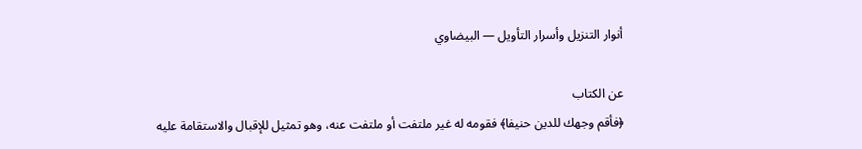أنوار التنزيل وأسرار التأويل — البيضاوي

عن الكتاب
﴿فأقم وجهك للدين حنيفا﴾ فقومه له غير ملتفت أو ملتفت عنه، وهو تمثيل للإقبال والاستقامة عليه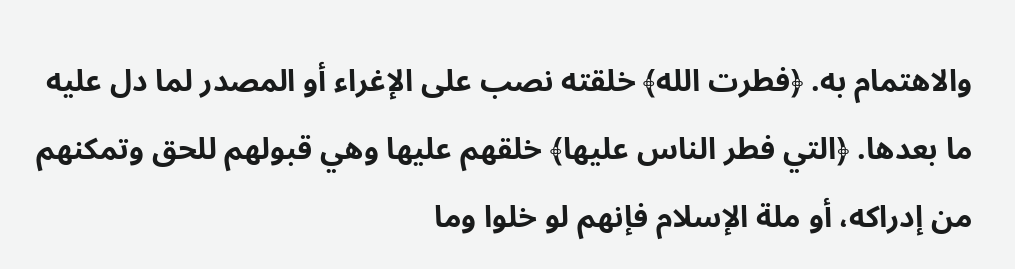والاهتمام به. ﴿فطرت الله﴾ خلقته نصب على الإغراء أو المصدر لما دل عليه ما بعدها. ﴿التي فطر الناس عليها﴾ خلقهم عليها وهي قبولهم للحق وتمكنهم من إدراكه، أو ملة الإسلام فإنهم لو خلوا وما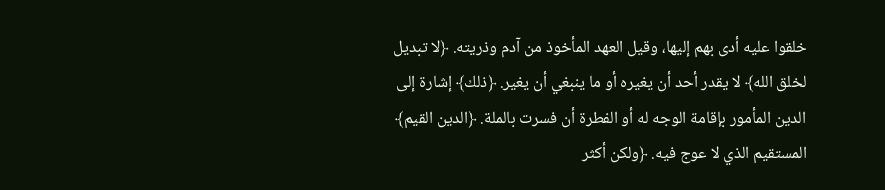خلقوا عليه أدى بهم إليها، وقيل العهد المأخوذ من آدم وذريته. ﴿لا تبديل لخلق الله﴾ لا يقدر أحد أن يغيره أو ما ينبغي أن يغير. ﴿ذلك﴾ إشارة إلى الدين المأمور بإقامة الوجه له أو الفطرة أن فسرت بالملة. ﴿الدين القيم﴾ المستقيم الذي لا عوج فيه. ﴿ولكن أكثر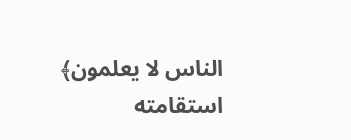الناس لا يعلمون﴾ استقامته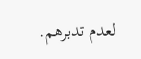لعدم تدبرهم.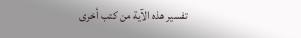تفسير هذه الآية من كتب أخرى